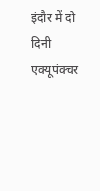इंदौर में दो दिनी एक्यूपंक्चर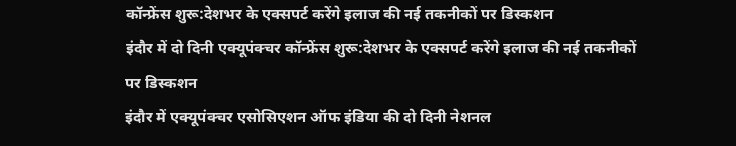कॉन्फ्रेंस शुरू:देशभर के एक्सपर्ट करेंगे इलाज की नई तकनीकों पर डिस्कशन
इंदौर में दो दिनी एक्यूपंक्चर कॉन्फ्रेंस शुरू:देशभर के एक्सपर्ट करेंगे इलाज की नई तकनीकों पर डिस्कशन
इंदौर में एक्यूपंक्चर एसोसिएशन ऑफ इंडिया की दो दिनी नेशनल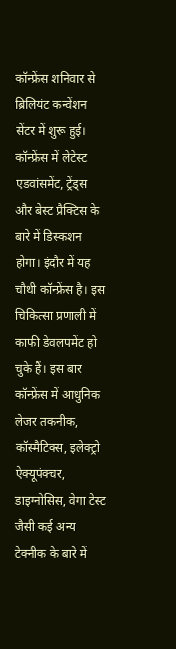कॉन्फ्रेंस शनिवार से ब्रिलियंट कन्वेंशन सेंटर में शुरू हुई। कॉन्फ्रेंस में लेटेस्ट एडवांसमेंट, ट्रेंड्स और बेस्ट प्रैक्टिस के बारे में डिस्कशन होगा। इंदौर में यह चौथी कॉन्फ्रेंस है। इस चिकित्सा प्रणाली में काफी डेवलपमेंट हो चुके हैं। इस बार कॉन्फ्रेंस में आधुनिक लेजर तकनीक, कॉस्मैटिक्स, इलेक्ट्रो ऐक्यूपंक्चर, डाइग्नोसिस, वेगा टेस्ट जैसी कई अन्य टेक्नीक के बारे में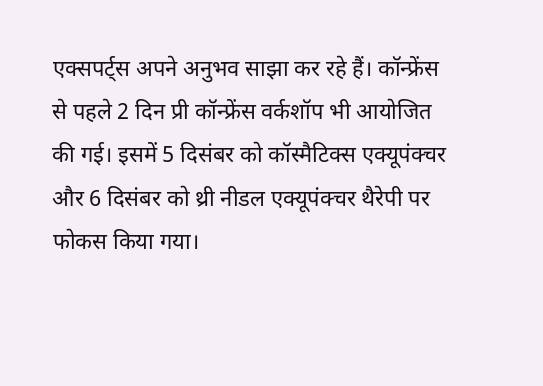एक्सपर्ट्स अपने अनुभव साझा कर रहे हैं। कॉन्फ्रेंस से पहले 2 दिन प्री कॉन्फ्रेंस वर्कशॉप भी आयोजित की गई। इसमें 5 दिसंबर को कॉस्मैटिक्स एक्यूपंक्चर और 6 दिसंबर को थ्री नीडल एक्यूपंक्चर थैरेपी पर फोकस किया गया।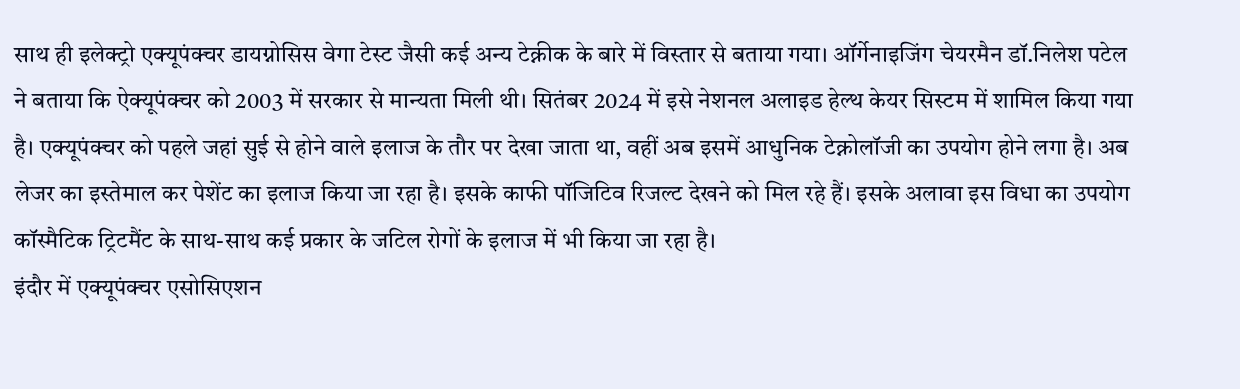साथ ही इलेक्ट्रो एक्यूपंक्चर डायग्नोसिस वेगा टेस्ट जैसी कई अन्य टेक्नीक के बारे में विस्तार से बताया गया। ऑर्गेनाइजिंग चेयरमैन डॉ.निलेश पटेल ने बताया कि ऐक्यूपंक्चर को 2003 में सरकार से मान्यता मिली थी। सितंबर 2024 में इसे नेशनल अलाइड हेल्थ केयर सिस्टम में शामिल किया गया है। एक्यूपंक्चर को पहले जहां सुई से होने वाले इलाज के तौर पर देखा जाता था, वहीं अब इसमें आधुनिक टेक्नोलॉजी का उपयोग होने लगा है। अब लेजर का इस्तेमाल कर पेशेंट का इलाज किया जा रहा है। इसके काफी पॉजिटिव रिजल्ट देखने को मिल रहे हैं। इसके अलावा इस विधा का उपयोग कॉस्मैटिक ट्रिटमैंट के साथ-साथ कई प्रकार के जटिल रोगों के इलाज में भी किया जा रहा है।
इंदौर में एक्यूपंक्चर एसोसिएशन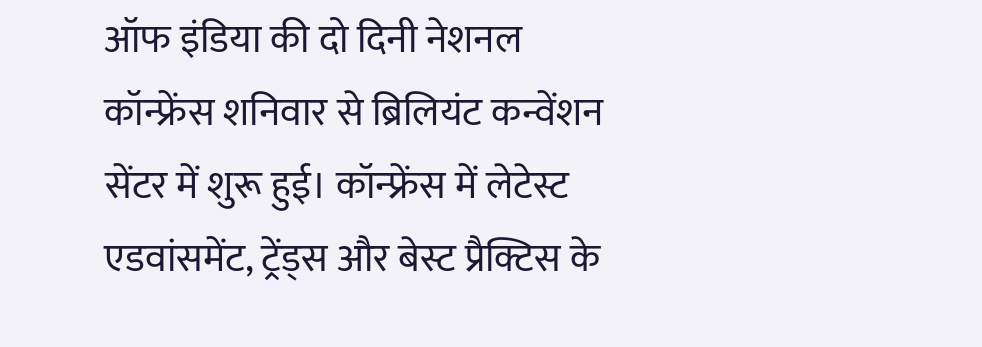ऑफ इंडिया की दो दिनी नेशनल कॉन्फ्रेंस शनिवार से ब्रिलियंट कन्वेंशन सेंटर में शुरू हुई। कॉन्फ्रेंस में लेटेस्ट एडवांसमेंट, ट्रेंड्स और बेस्ट प्रैक्टिस के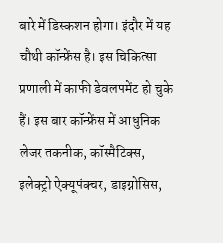बारे में डिस्कशन होगा। इंदौर में यह चौथी कॉन्फ्रेंस है। इस चिकित्सा प्रणाली में काफी डेवलपमेंट हो चुके हैं। इस बार कॉन्फ्रेंस में आधुनिक लेजर तकनीक, कॉस्मैटिक्स, इलेक्ट्रो ऐक्यूपंक्चर, डाइग्नोसिस,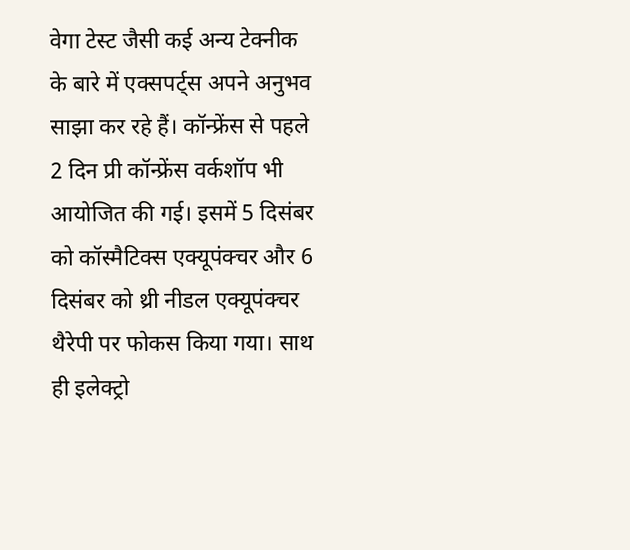वेगा टेस्ट जैसी कई अन्य टेक्नीक के बारे में एक्सपर्ट्स अपने अनुभव साझा कर रहे हैं। कॉन्फ्रेंस से पहले 2 दिन प्री कॉन्फ्रेंस वर्कशॉप भी आयोजित की गई। इसमें 5 दिसंबर को कॉस्मैटिक्स एक्यूपंक्चर और 6 दिसंबर को थ्री नीडल एक्यूपंक्चर थैरेपी पर फोकस किया गया। साथ ही इलेक्ट्रो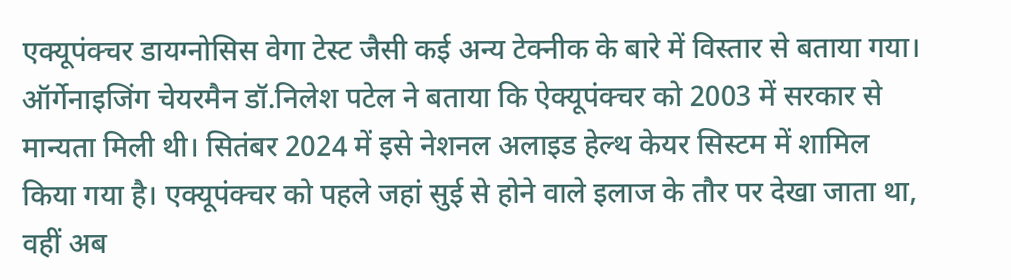एक्यूपंक्चर डायग्नोसिस वेगा टेस्ट जैसी कई अन्य टेक्नीक के बारे में विस्तार से बताया गया। ऑर्गेनाइजिंग चेयरमैन डॉ.निलेश पटेल ने बताया कि ऐक्यूपंक्चर को 2003 में सरकार से मान्यता मिली थी। सितंबर 2024 में इसे नेशनल अलाइड हेल्थ केयर सिस्टम में शामिल किया गया है। एक्यूपंक्चर को पहले जहां सुई से होने वाले इलाज के तौर पर देखा जाता था, वहीं अब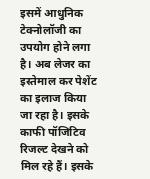इसमें आधुनिक टेक्नोलॉजी का उपयोग होने लगा है। अब लेजर का इस्तेमाल कर पेशेंट का इलाज किया जा रहा है। इसके काफी पॉजिटिव रिजल्ट देखने को मिल रहे हैं। इसके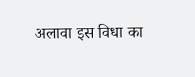अलावा इस विधा का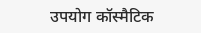उपयोग कॉस्मैटिक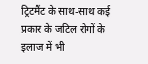ट्रिटमैंट के साथ-साथ कई प्रकार के जटिल रोगों के इलाज में भी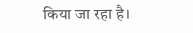किया जा रहा है।